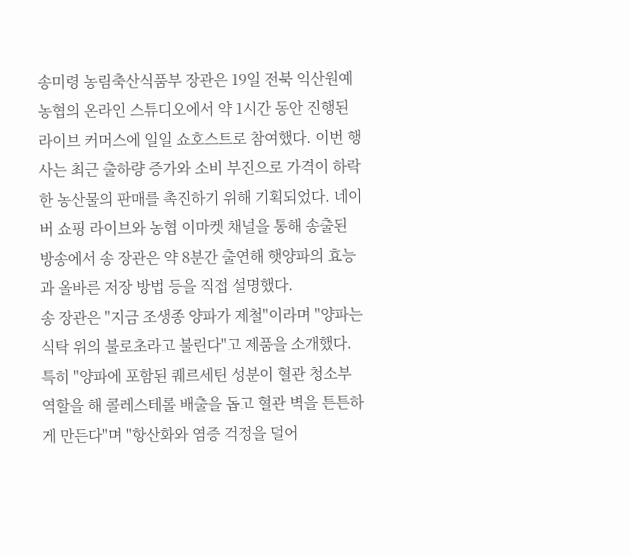송미령 농림축산식품부 장관은 19일 전북 익산원예농협의 온라인 스튜디오에서 약 1시간 동안 진행된 라이브 커머스에 일일 쇼호스트로 참여했다. 이번 행사는 최근 출하량 증가와 소비 부진으로 가격이 하락한 농산물의 판매를 촉진하기 위해 기획되었다. 네이버 쇼핑 라이브와 농협 이마켓 채널을 통해 송출된 방송에서 송 장관은 약 8분간 출연해 햇양파의 효능과 올바른 저장 방법 등을 직접 설명했다.
송 장관은 "지금 조생종 양파가 제철"이라며 "양파는 식탁 위의 불로초라고 불린다"고 제품을 소개했다. 특히 "양파에 포함된 퀘르세틴 성분이 혈관 청소부 역할을 해 콜레스테롤 배출을 돕고 혈관 벽을 튼튼하게 만든다"며 "항산화와 염증 걱정을 덜어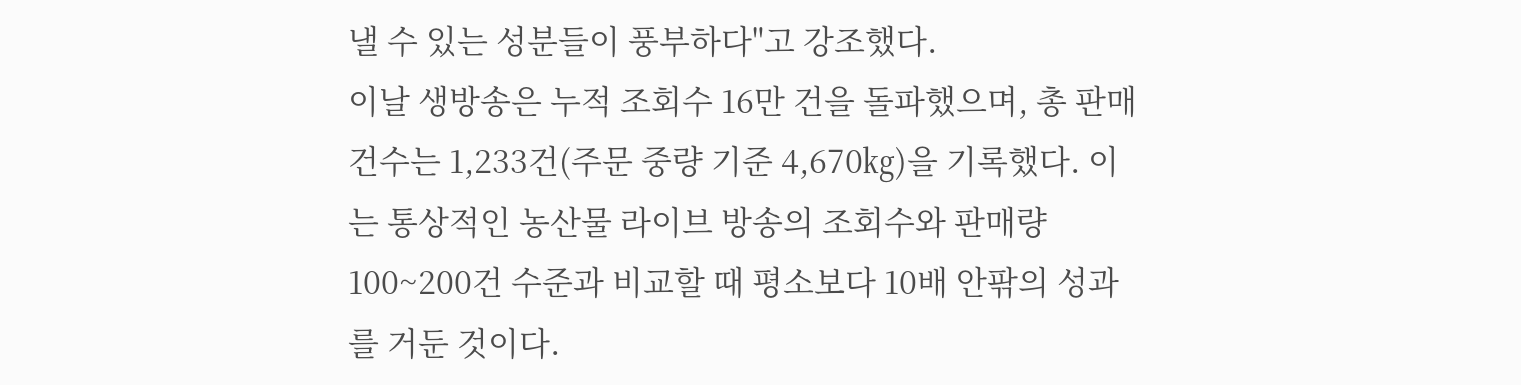낼 수 있는 성분들이 풍부하다"고 강조했다.
이날 생방송은 누적 조회수 16만 건을 돌파했으며, 총 판매 건수는 1,233건(주문 중량 기준 4,670㎏)을 기록했다. 이는 통상적인 농산물 라이브 방송의 조회수와 판매량 100~200건 수준과 비교할 때 평소보다 10배 안팎의 성과를 거둔 것이다.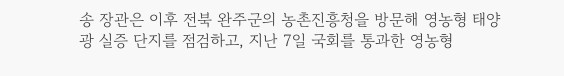송 장관은 이후 전북 완주군의 농촌진흥청을 방문해 영농형 태양광 실증 단지를 점검하고, 지난 7일 국회를 통과한 영농형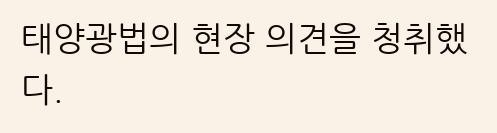태양광법의 현장 의견을 청취했다.